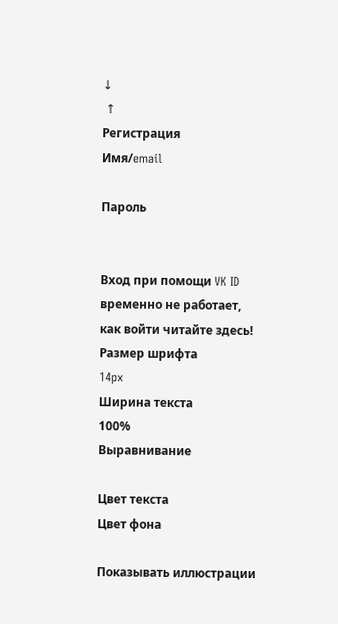↓
 ↑
Регистрация
Имя/email

Пароль


Вход при помощи VK ID
временно не работает,
как войти читайте здесь!
Размер шрифта
14px
Ширина текста
100%
Выравнивание

Цвет текста
Цвет фона

Показывать иллюстрации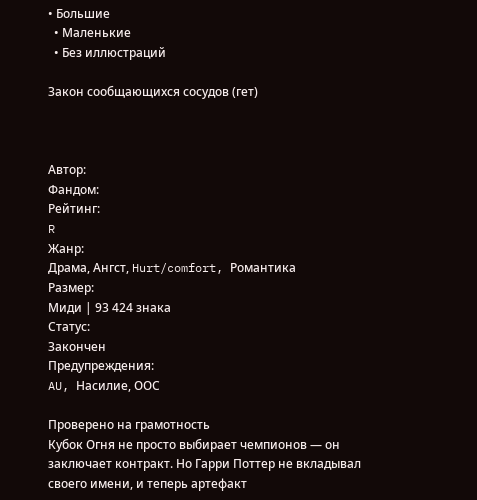• Большие
  • Маленькие
  • Без иллюстраций

Закон сообщающихся сосудов (гет)



Автор:
Фандом:
Рейтинг:
R
Жанр:
Драма, Ангст, Hurt/comfort, Романтика
Размер:
Миди | 93 424 знака
Статус:
Закончен
Предупреждения:
AU, Насилие, ООС

Проверено на грамотность
Кубок Огня не просто выбирает чемпионов — он заключает контракт. Но Гарри Поттер не вкладывал своего имени, и теперь артефакт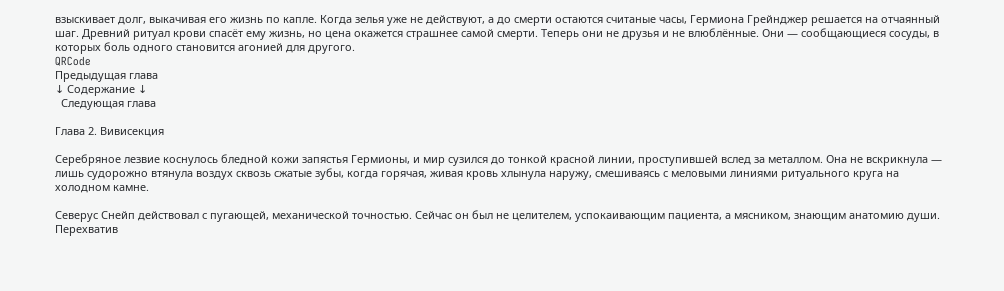взыскивает долг, выкачивая его жизнь по капле. Когда зелья уже не действуют, а до смерти остаются считаные часы, Гермиона Грейнджер решается на отчаянный шаг. Древний ритуал крови спасёт ему жизнь, но цена окажется страшнее самой смерти. Теперь они не друзья и не влюблённые. Они — сообщающиеся сосуды, в которых боль одного становится агонией для другого.
QRCode
Предыдущая глава
↓ Содержание ↓
  Следующая глава

Глава 2. Вивисекция

Серебряное лезвие коснулось бледной кожи запястья Гермионы, и мир сузился до тонкой красной линии, проступившей вслед за металлом. Она не вскрикнула — лишь судорожно втянула воздух сквозь сжатые зубы, когда горячая, живая кровь хлынула наружу, смешиваясь с меловыми линиями ритуального круга на холодном камне.

Северус Снейп действовал с пугающей, механической точностью. Сейчас он был не целителем, успокаивающим пациента, а мясником, знающим анатомию души. Перехватив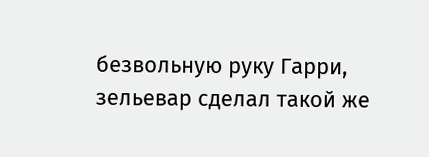безвольную руку Гарри, зельевар сделал такой же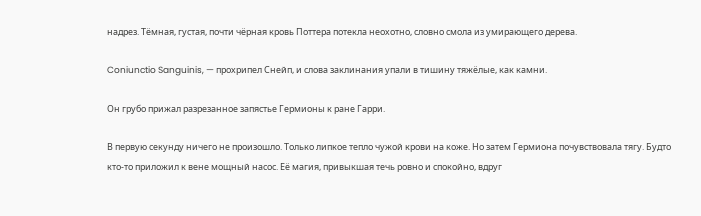надрез. Тёмная, густая, почти чёрная кровь Поттера потекла неохотно, словно смола из умирающего дерева.

Coniunctio Sanguinis, — прохрипел Снейп, и слова заклинания упали в тишину тяжёлые, как камни.

Он грубо прижал разрезанное запястье Гермионы к ране Гарри.

В первую секунду ничего не произошло. Только липкое тепло чужой крови на коже. Но затем Гермиона почувствовала тягу. Будто кто-то приложил к вене мощный насос. Её магия, привыкшая течь ровно и спокойно, вдруг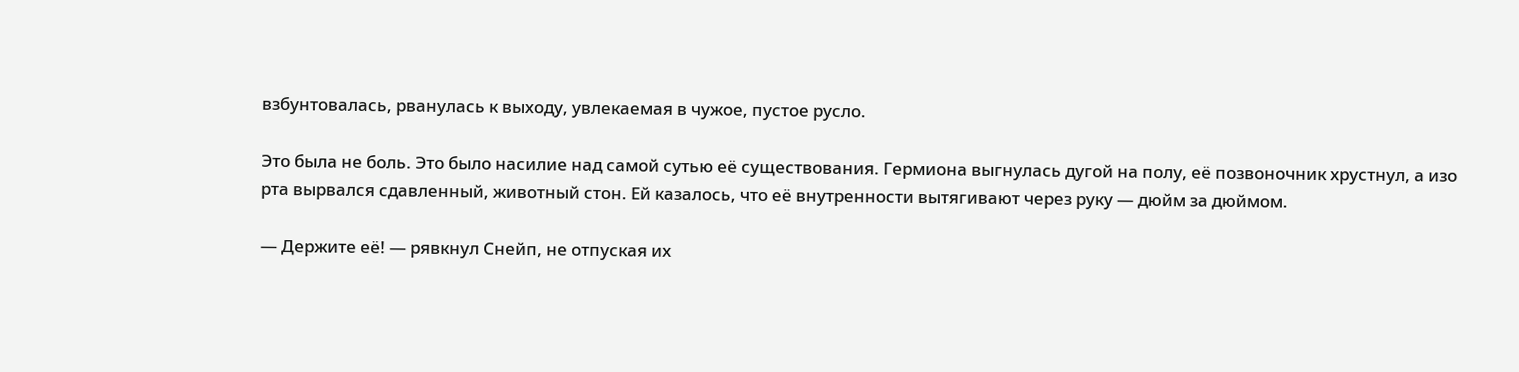взбунтовалась, рванулась к выходу, увлекаемая в чужое, пустое русло.

Это была не боль. Это было насилие над самой сутью её существования. Гермиона выгнулась дугой на полу, её позвоночник хрустнул, а изо рта вырвался сдавленный, животный стон. Ей казалось, что её внутренности вытягивают через руку — дюйм за дюймом.

— Держите её! — рявкнул Снейп, не отпуская их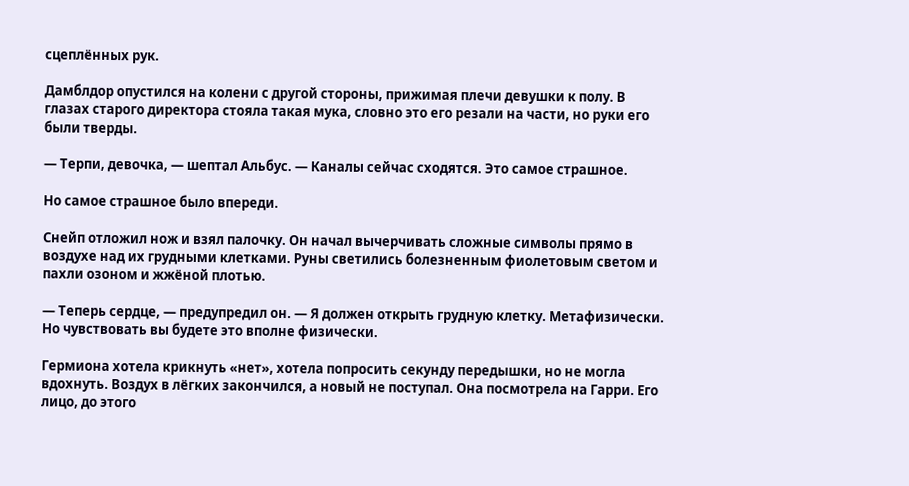сцеплённых рук.

Дамблдор опустился на колени с другой стороны, прижимая плечи девушки к полу. В глазах старого директора стояла такая мука, словно это его резали на части, но руки его были тверды.

— Терпи, девочка, — шептал Альбус. — Каналы сейчас сходятся. Это самое страшное.

Но самое страшное было впереди.

Снейп отложил нож и взял палочку. Он начал вычерчивать сложные символы прямо в воздухе над их грудными клетками. Руны светились болезненным фиолетовым светом и пахли озоном и жжёной плотью.

— Теперь сердце, — предупредил он. — Я должен открыть грудную клетку. Метафизически. Но чувствовать вы будете это вполне физически.

Гермиона хотела крикнуть «нет», хотела попросить секунду передышки, но не могла вдохнуть. Воздух в лёгких закончился, а новый не поступал. Она посмотрела на Гарри. Его лицо, до этого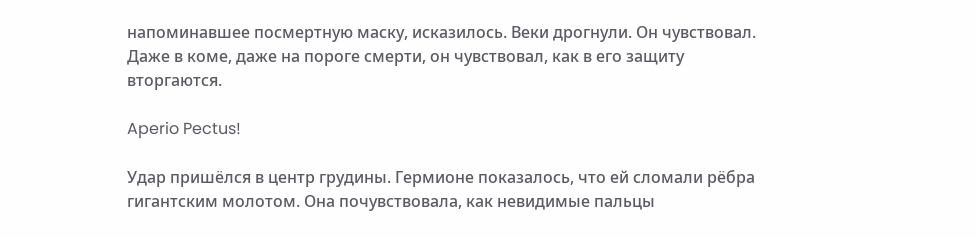напоминавшее посмертную маску, исказилось. Веки дрогнули. Он чувствовал. Даже в коме, даже на пороге смерти, он чувствовал, как в его защиту вторгаются.

Aperio Pectus!

Удар пришёлся в центр грудины. Гермионе показалось, что ей сломали рёбра гигантским молотом. Она почувствовала, как невидимые пальцы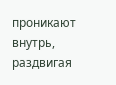проникают внутрь, раздвигая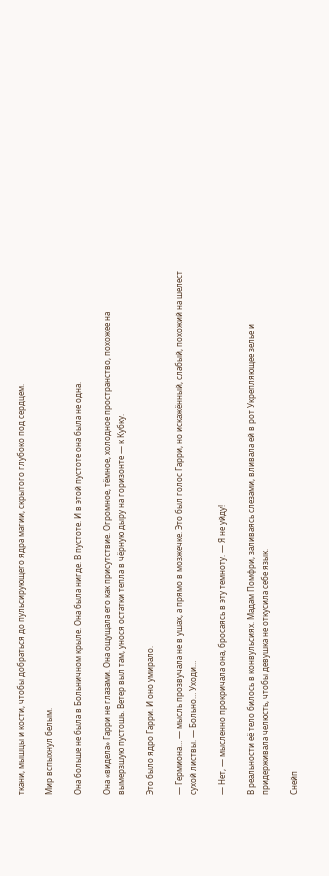ткани, мышцы и кости, чтобы добраться до пульсирующего ядра магии, скрытого глубоко под сердцем.

Мир вспыхнул белым.

Она больше не была в Больничном крыле. Она была нигде. В пустоте. И в этой пустоте она была не одна.

Она «видела» Гарри не глазами. Она ощущала его как присутствие. Огромное, тёмное, холодное пространство, похожее на вымерзшую пустошь. Ветер выл там, унося остатки тепла в чёрную дыру на горизонте — к Кубку.

Это было ядро Гарри. И оно умирало.

— Гермиона… — мысль прозвучала не в ушах, а прямо в мозжечке. Это был голос Гарри, но искажённый, слабый, похожий на шелест сухой листвы. — Больно… Уходи…

— Нет, — мысленно прокричала она, бросаясь в эту темноту. — Я не уйду!

В реальности её тело билось в конвульсиях. Мадам Помфри, заливаясь слезами, вливала ей в рот Укрепляющее зелье и придерживала челюсть, чтобы девушка не откусила себе язык.

Снейп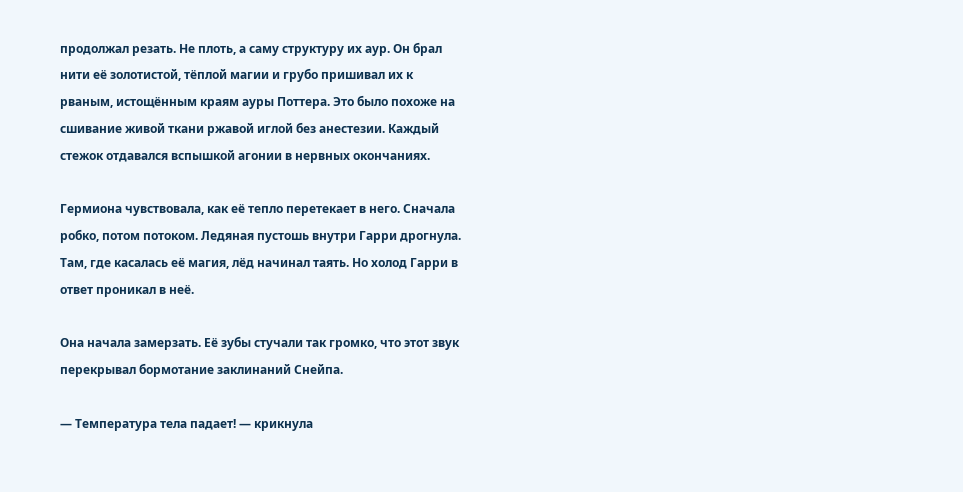продолжал резать. Не плоть, а саму структуру их аур. Он брал нити её золотистой, тёплой магии и грубо пришивал их к рваным, истощённым краям ауры Поттера. Это было похоже на сшивание живой ткани ржавой иглой без анестезии. Каждый стежок отдавался вспышкой агонии в нервных окончаниях.

Гермиона чувствовала, как её тепло перетекает в него. Сначала робко, потом потоком. Ледяная пустошь внутри Гарри дрогнула. Там, где касалась её магия, лёд начинал таять. Но холод Гарри в ответ проникал в неё.

Она начала замерзать. Её зубы стучали так громко, что этот звук перекрывал бормотание заклинаний Снейпа.

— Температура тела падает! — крикнула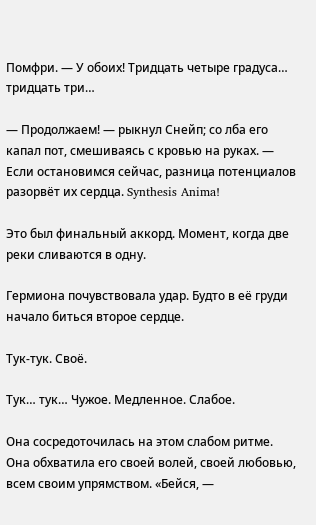Помфри. — У обоих! Тридцать четыре градуса… тридцать три…

— Продолжаем! — рыкнул Снейп; со лба его капал пот, смешиваясь с кровью на руках. — Если остановимся сейчас, разница потенциалов разорвёт их сердца. Synthesis Anima!

Это был финальный аккорд. Момент, когда две реки сливаются в одну.

Гермиона почувствовала удар. Будто в её груди начало биться второе сердце.

Тук-тук. Своё.

Тук… тук… Чужое. Медленное. Слабое.

Она сосредоточилась на этом слабом ритме. Она обхватила его своей волей, своей любовью, всем своим упрямством. «Бейся, —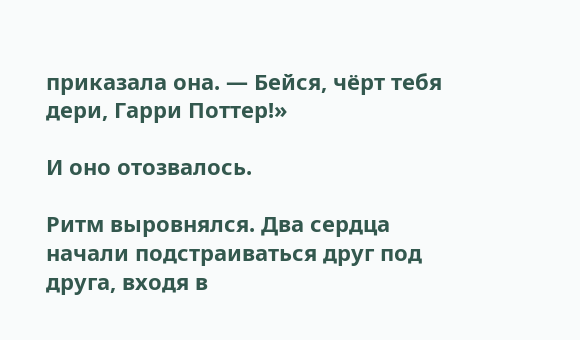приказала она. — Бейся, чёрт тебя дери, Гарри Поттер!»

И оно отозвалось.

Ритм выровнялся. Два сердца начали подстраиваться друг под друга, входя в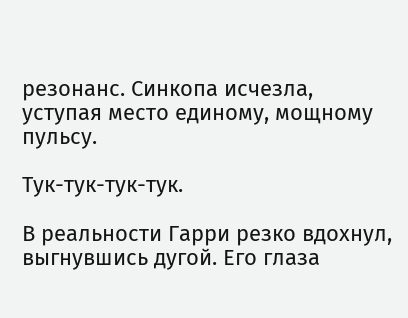резонанс. Синкопа исчезла, уступая место единому, мощному пульсу.

Тук-тук-тук-тук.

В реальности Гарри резко вдохнул, выгнувшись дугой. Его глаза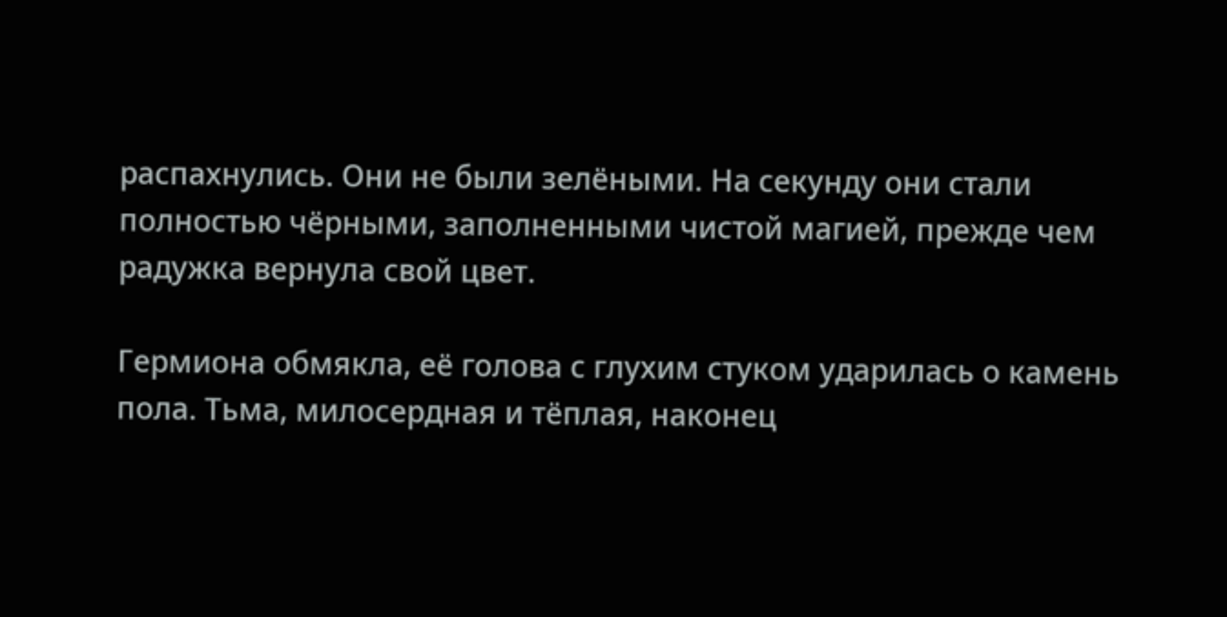распахнулись. Они не были зелёными. На секунду они стали полностью чёрными, заполненными чистой магией, прежде чем радужка вернула свой цвет.

Гермиона обмякла, её голова с глухим стуком ударилась о камень пола. Тьма, милосердная и тёплая, наконец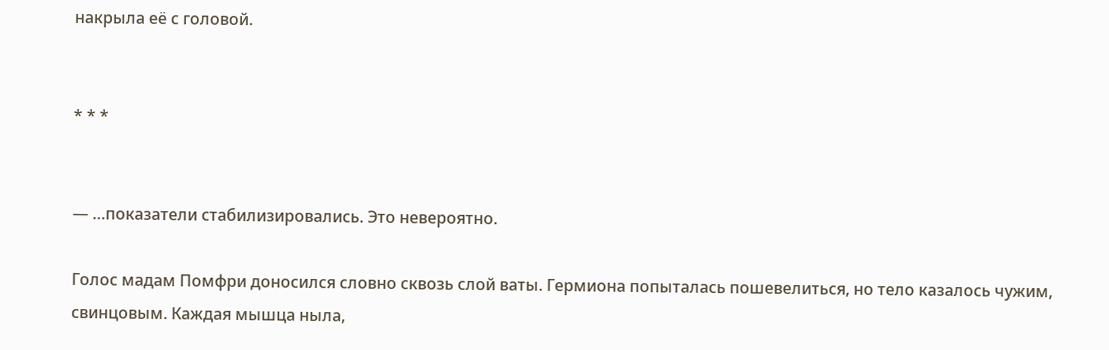накрыла её с головой.


* * *


— …показатели стабилизировались. Это невероятно.

Голос мадам Помфри доносился словно сквозь слой ваты. Гермиона попыталась пошевелиться, но тело казалось чужим, свинцовым. Каждая мышца ныла,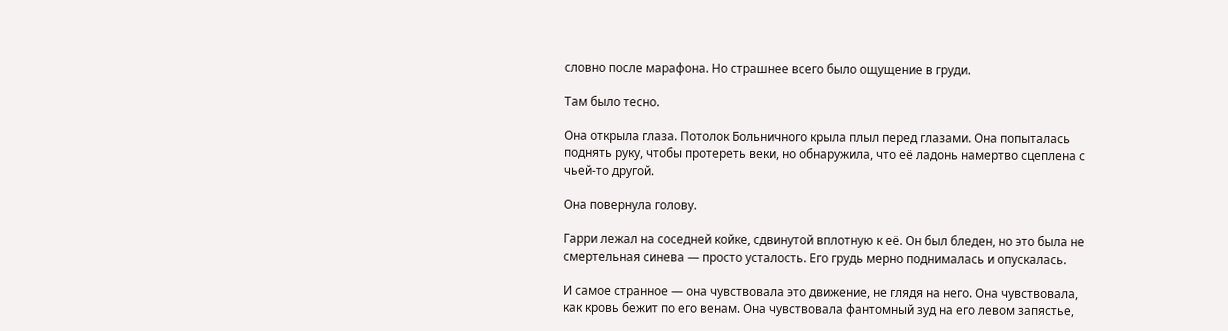словно после марафона. Но страшнее всего было ощущение в груди.

Там было тесно.

Она открыла глаза. Потолок Больничного крыла плыл перед глазами. Она попыталась поднять руку, чтобы протереть веки, но обнаружила, что её ладонь намертво сцеплена с чьей-то другой.

Она повернула голову.

Гарри лежал на соседней койке, сдвинутой вплотную к её. Он был бледен, но это была не смертельная синева — просто усталость. Его грудь мерно поднималась и опускалась.

И самое странное — она чувствовала это движение, не глядя на него. Она чувствовала, как кровь бежит по его венам. Она чувствовала фантомный зуд на его левом запястье,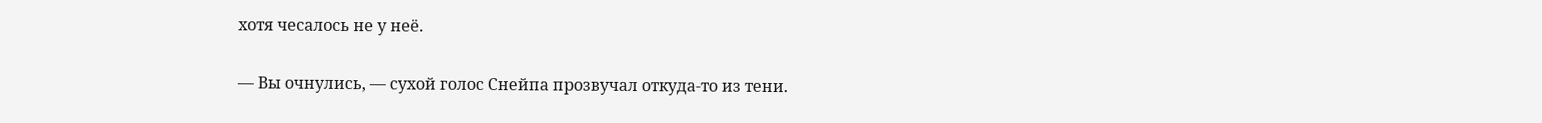хотя чесалось не у неё.

— Вы очнулись, — сухой голос Снейпа прозвучал откуда-то из тени.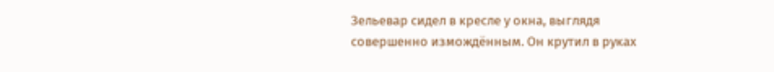Зельевар сидел в кресле у окна, выглядя совершенно измождённым. Он крутил в руках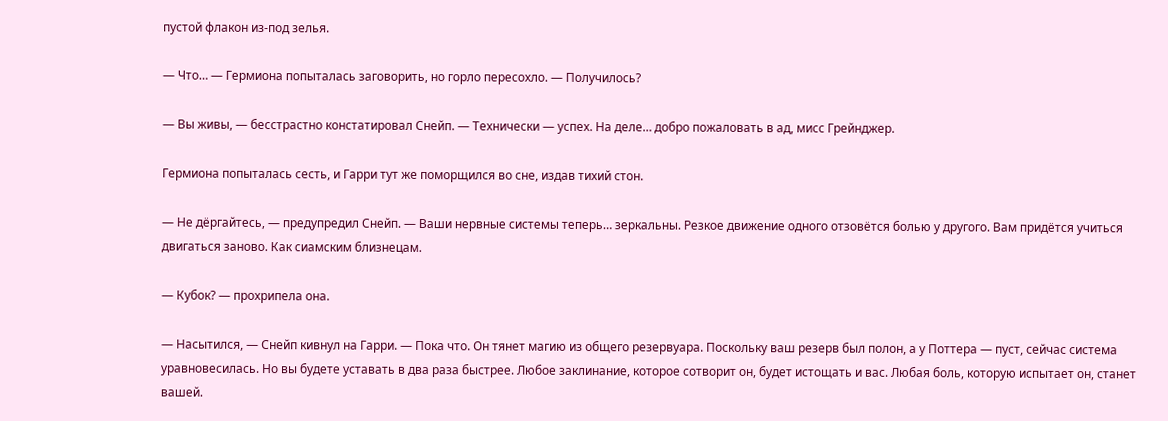пустой флакон из-под зелья.

— Что… — Гермиона попыталась заговорить, но горло пересохло. — Получилось?

— Вы живы, — бесстрастно констатировал Снейп. — Технически — успех. На деле… добро пожаловать в ад, мисс Грейнджер.

Гермиона попыталась сесть, и Гарри тут же поморщился во сне, издав тихий стон.

— Не дёргайтесь, — предупредил Снейп. — Ваши нервные системы теперь… зеркальны. Резкое движение одного отзовётся болью у другого. Вам придётся учиться двигаться заново. Как сиамским близнецам.

— Кубок? — прохрипела она.

— Насытился, — Снейп кивнул на Гарри. — Пока что. Он тянет магию из общего резервуара. Поскольку ваш резерв был полон, а у Поттера — пуст, сейчас система уравновесилась. Но вы будете уставать в два раза быстрее. Любое заклинание, которое сотворит он, будет истощать и вас. Любая боль, которую испытает он, станет вашей.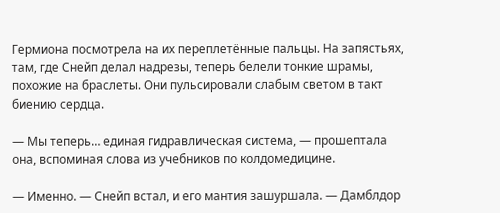Гермиона посмотрела на их переплетённые пальцы. На запястьях, там, где Снейп делал надрезы, теперь белели тонкие шрамы, похожие на браслеты. Они пульсировали слабым светом в такт биению сердца.

— Мы теперь… единая гидравлическая система, — прошептала она, вспоминая слова из учебников по колдомедицине.

— Именно. — Снейп встал, и его мантия зашуршала. — Дамблдор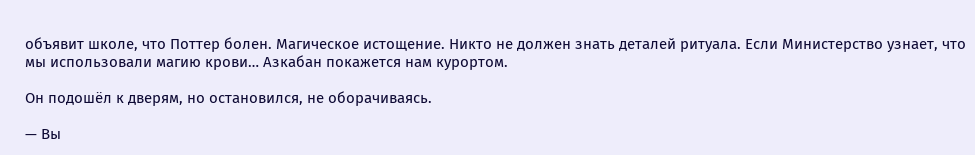объявит школе, что Поттер болен. Магическое истощение. Никто не должен знать деталей ритуала. Если Министерство узнает, что мы использовали магию крови… Азкабан покажется нам курортом.

Он подошёл к дверям, но остановился, не оборачиваясь.

— Вы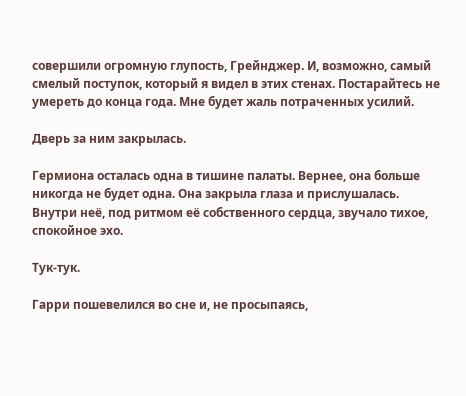совершили огромную глупость, Грейнджер. И, возможно, самый смелый поступок, который я видел в этих стенах. Постарайтесь не умереть до конца года. Мне будет жаль потраченных усилий.

Дверь за ним закрылась.

Гермиона осталась одна в тишине палаты. Вернее, она больше никогда не будет одна. Она закрыла глаза и прислушалась. Внутри неё, под ритмом её собственного сердца, звучало тихое, спокойное эхо.

Тук-тук.

Гарри пошевелился во сне и, не просыпаясь,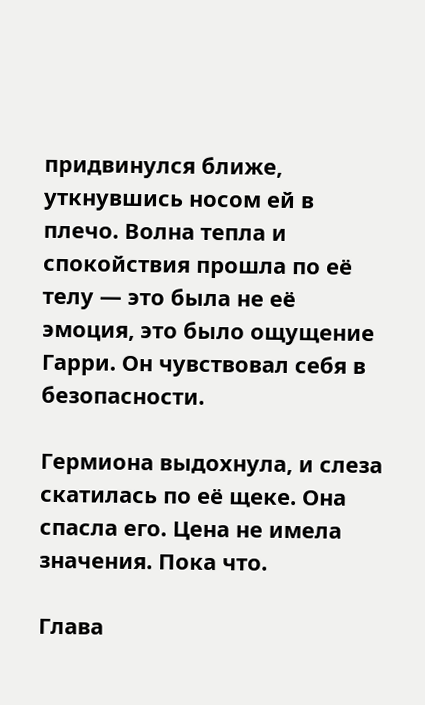придвинулся ближе, уткнувшись носом ей в плечо. Волна тепла и спокойствия прошла по её телу — это была не её эмоция, это было ощущение Гарри. Он чувствовал себя в безопасности.

Гермиона выдохнула, и слеза скатилась по её щеке. Она спасла его. Цена не имела значения. Пока что.

Глава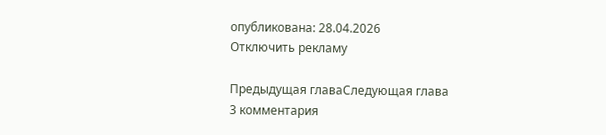опубликована: 28.04.2026
Отключить рекламу

Предыдущая главаСледующая глава
3 комментария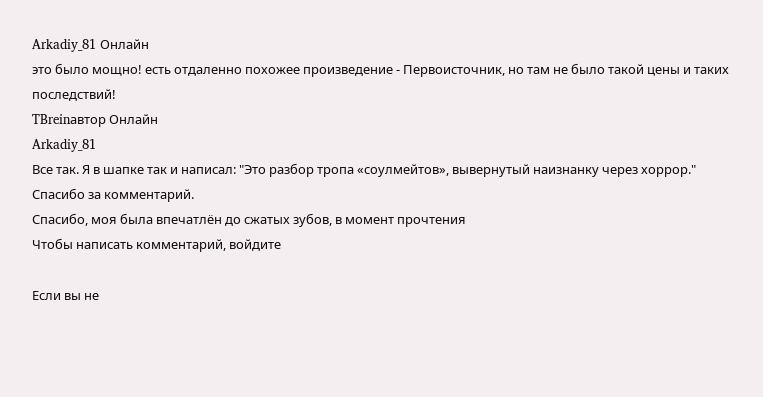Arkadiy_81 Онлайн
это было мощно! есть отдаленно похожее произведение - Первоисточник, но там не было такой цены и таких последствий!
TBreinавтор Онлайн
Arkadiy_81
Все так. Я в шапке так и написал: "Это разбор тропа «соулмейтов», вывернутый наизнанку через хоррор."
Спасибо за комментарий.
Спасибо, моя была впечатлён до сжатых зубов, в момент прочтения
Чтобы написать комментарий, войдите

Если вы не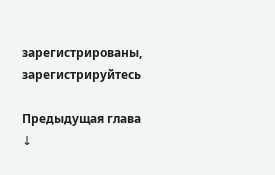зарегистрированы, зарегистрируйтесь

Предыдущая глава
↓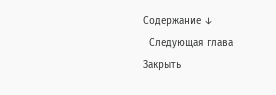Содержание ↓
  Следующая глава
Закрыть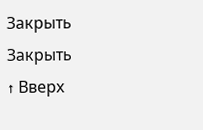Закрыть
Закрыть
↑ Вверх